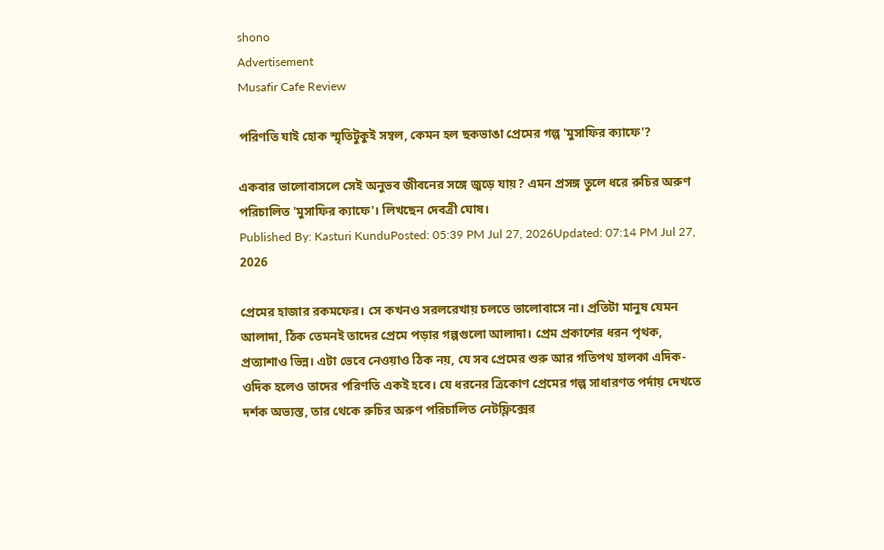shono
Advertisement
Musafir Cafe Review

পরিণতি যাই হোক স্মৃতিটুকুই সম্বল, কেমন হল ছকভাঙা প্রেমের গল্প 'মুসাফির ক্যাফে'?

একবার ভালোবাসলে সেই অনুভব জীবনের সঙ্গে জুড়ে যায়? এমন প্রসঙ্গ তুলে ধরে রুচির অরুণ পরিচালিত 'মুসাফির ক্যাফে'। লিখছেন দেবত্রী ঘোষ।
Published By: Kasturi KunduPosted: 05:39 PM Jul 27, 2026Updated: 07:14 PM Jul 27, 2026

প্রেমের হাজার রকমফের। সে কখনও সরলরেখায় চলতে ভালোবাসে না। প্রতিটা মানুষ যেমন আলাদা, ঠিক তেমনই তাদের প্রেমে পড়ার গল্পগুলো আলাদা। প্রেম প্রকাশের ধরন পৃথক, প্রত্যাশাও ভিন্ন। এটা ভেবে নেওয়াও ঠিক নয়, যে সব প্রেমের শুরু আর গতিপথ হালকা এদিক-ওদিক হলেও তাদের পরিণতি একই হবে। যে ধরনের ত্রিকোণ প্রেমের গল্প সাধারণত পর্দায় দেখতে দর্শক অভ্যস্ত, তার থেকে রুচির অরুণ পরিচালিত নেটফ্লিক্সের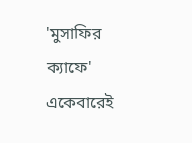'মুসাফির ক্যাফে' একেবারেই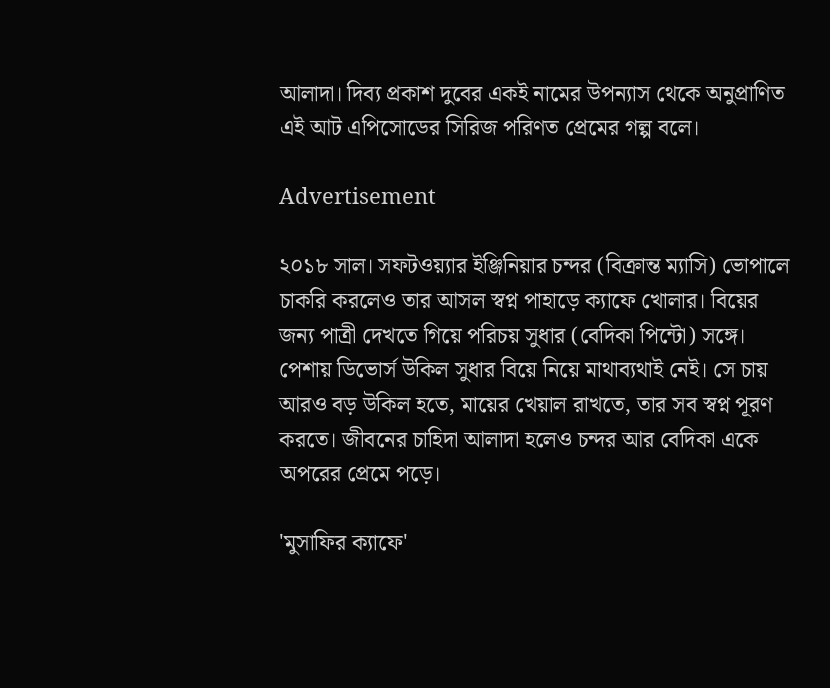আলাদা। দিব্য প্রকাশ দুবের একই নামের উপন্যাস থেকে অনুপ্রাণিত এই আট এপিসোডের সিরিজ পরিণত প্রেমের গল্প বলে।

Advertisement

২০১৮ সাল। সফটওয়্যার ইঞ্জিনিয়ার চন্দর (বিক্রান্ত ম্যাসি) ভোপালে চাকরি করলেও তার আসল স্বপ্ন পাহাড়ে ক্যাফে খোলার। বিয়ের জন্য পাত্রী দেখতে গিয়ে পরিচয় সুধার (বেদিকা পিন্টো) সঙ্গে। পেশায় ডিভোর্স উকিল সুধার বিয়ে নিয়ে মাথাব্যথাই নেই। সে চায় আরও বড় উকিল হতে, মায়ের খেয়াল রাখতে, তার সব স্বপ্ন পূরণ করতে। জীবনের চাহিদা আলাদা হলেও চন্দর আর বেদিকা একে অপরের প্রেমে পড়ে।

'মুসাফির ক্যাফে'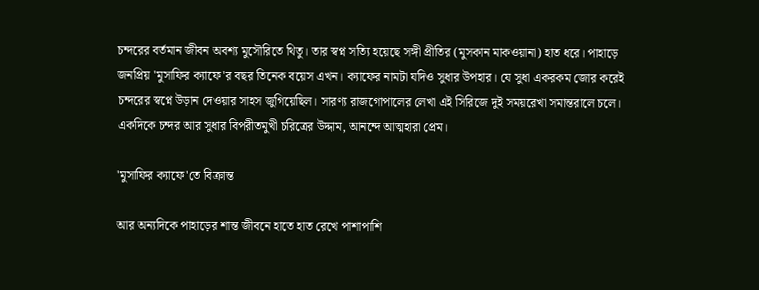চন্দরের বর্তমান জীবন অবশ্য মুসৌরিতে থিতু। তার স্বপ্ন সত্যি হয়েছে সঙ্গী প্রীতির (মুসকান মাকওয়ানা) হাত ধরে। পাহাড়ে জনপ্রিয় 'মুসাফির ক্যাফে'র বছর তিনেক বয়েস এখন। ক্যাফের নামটা যদিও সুধার উপহার। যে সুধা একরকম জোর করেই চন্দরের স্বপ্নে উড়ান দেওয়ার সাহস জুগিয়েছিল। সারণ্য রাজগোপালের লেখা এই সিরিজে দুই সময়রেখা সমান্তরালে চলে। একদিকে চন্দর আর সুধার বিপরীতমুখী চরিত্রের উদ্দাম, আনন্দে আত্মহারা প্রেম।

'মুসাফির ক্যাফে'তে বিক্রান্ত

আর অন্যদিকে পাহাড়ের শান্ত জীবনে হাতে হাত রেখে পাশাপাশি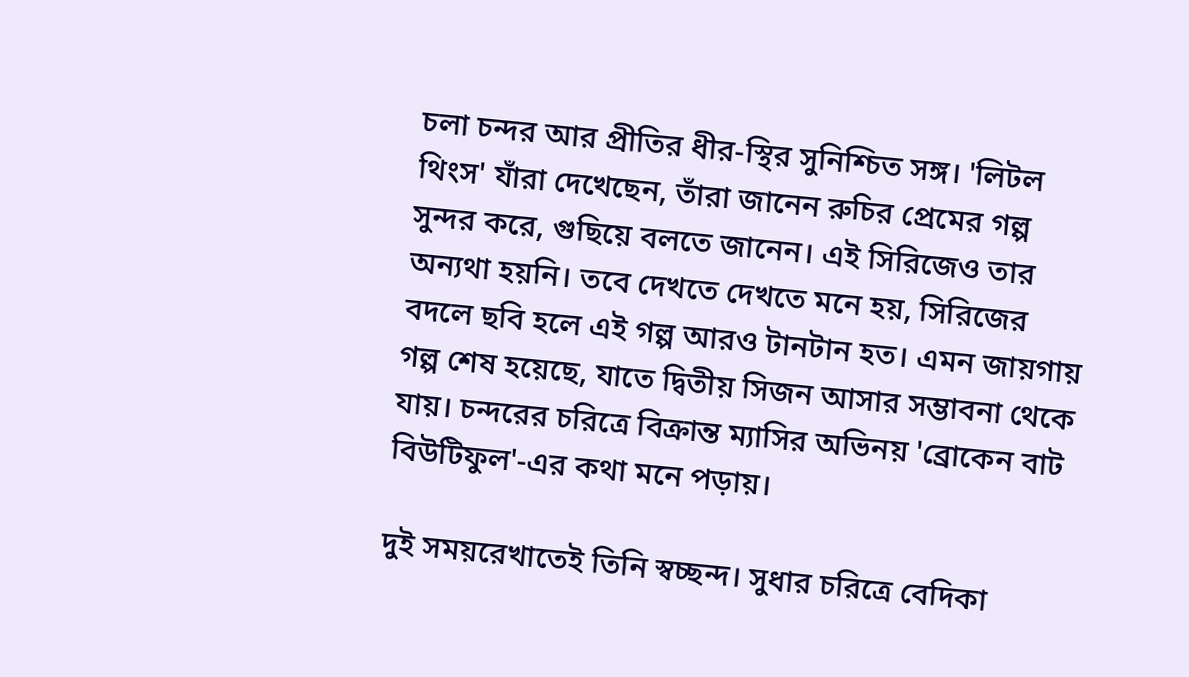চলা চন্দর আর প্রীতির ধীর-স্থির সুনিশ্চিত সঙ্গ। 'লিটল থিংস' যাঁরা দেখেছেন, তাঁরা জানেন রুচির প্রেমের গল্প সুন্দর করে, গুছিয়ে বলতে জানেন। এই সিরিজেও তার অন্যথা হয়নি। তবে দেখতে দেখতে মনে হয়, সিরিজের বদলে ছবি হলে এই গল্প আরও টানটান হত। এমন জায়গায় গল্প শেষ হয়েছে, যাতে দ্বিতীয় সিজন আসার সম্ভাবনা থেকে যায়। চন্দরের চরিত্রে বিক্রান্ত ম্যাসির অভিনয় 'ব্রোকেন বাট বিউটিফুল'-এর কথা মনে পড়ায়।

দুই সময়রেখাতেই তিনি স্বচ্ছন্দ। সুধার চরিত্রে বেদিকা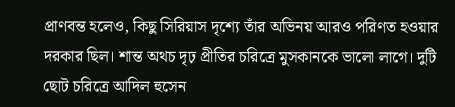প্রাণবন্ত হলেও, কিছু সিরিয়াস দৃশ্যে তাঁর অভিনয় আরও পরিণত হওয়ার দরকার ছিল। শান্ত অথচ দৃঢ় প্রীতির চরিত্রে মুসকানকে ভালো লাগে। দুটি ছোট চরিত্রে আদিল হুসেন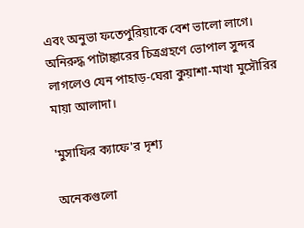এবং অনুভা ফতেপুরিয়াকে বেশ ভালো লাগে। অনিরুদ্ধ পাটাঙ্কারের চিত্রগ্রহণে ভোপাল সুন্দর লাগলেও যেন পাহাড়-ঘেরা কুয়াশা-মাখা মুসৌরির মায়া আলাদা।

'মুসাফির ক্যাফে'র দৃশ্য

অনেকগুলো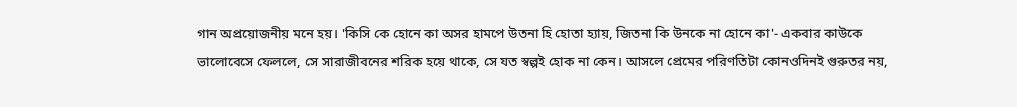গান অপ্রয়োজনীয় মনে হয়। 'কিসি কে হোনে কা অসর হামপে উতনা হি হোতা হ্যায়, জিতনা কি উনকে না হোনে কা'- একবার কাউকে ভালোবেসে ফেললে, সে সারাজীবনের শরিক হয়ে থাকে, সে যত স্বল্পই হোক না কেন। আসলে প্রেমের পরিণতিটা কোনওদিনই গুরুতর নয়,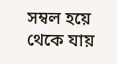সম্বল হয়ে থেকে যায়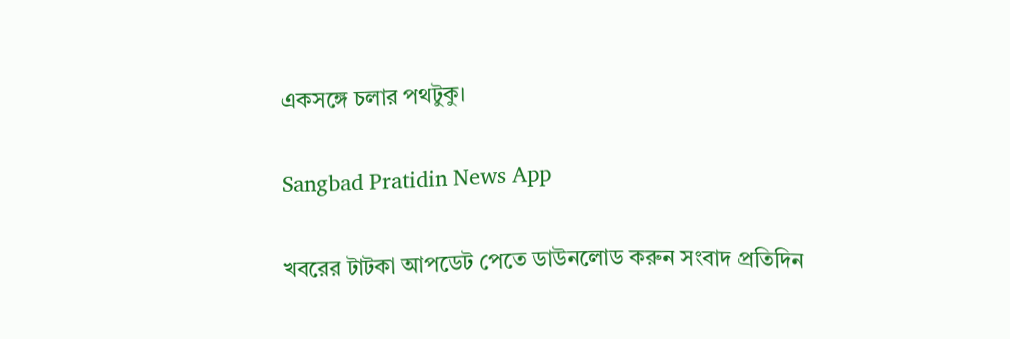একসঙ্গে চলার পথটুকু।

Sangbad Pratidin News App

খবরের টাটকা আপডেট পেতে ডাউনলোড করুন সংবাদ প্রতিদিন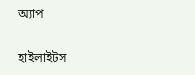অ্যাপ

হাইলাইটস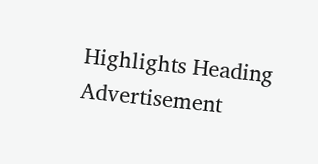Highlights Heading
Advertisement